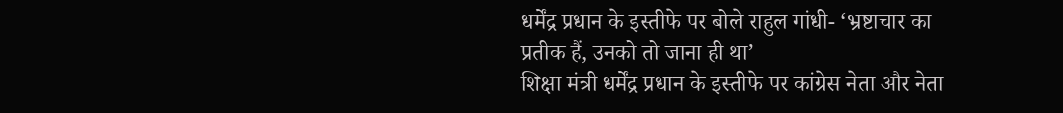धर्मेंद्र प्रधान के इस्तीफे पर बोले राहुल गांधी- ‘भ्रष्टाचार का प्रतीक हैं, उनको तो जाना ही था’
शिक्षा मंत्री धर्मेंद्र प्रधान के इस्तीफे पर कांग्रेस नेता और नेता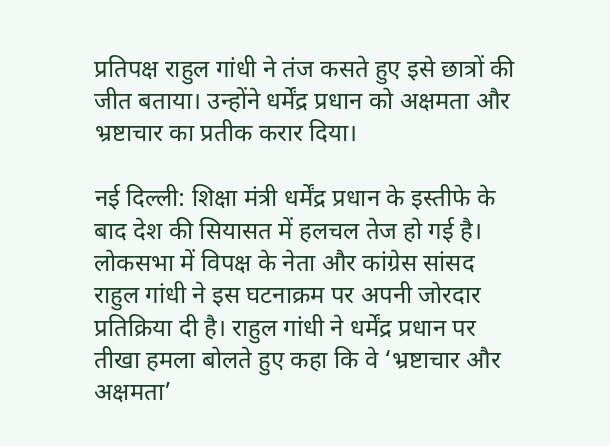प्रतिपक्ष राहुल गांधी ने तंज कसते हुए इसे छात्रों की जीत बताया। उन्होंने धर्मेंद्र प्रधान को अक्षमता और भ्रष्टाचार का प्रतीक करार दिया।

नई दिल्ली: शिक्षा मंत्री धर्मेंद्र प्रधान के इस्तीफे के बाद देश की सियासत में हलचल तेज हो गई है। लोकसभा में विपक्ष के नेता और कांग्रेस सांसद राहुल गांधी ने इस घटनाक्रम पर अपनी जोरदार प्रतिक्रिया दी है। राहुल गांधी ने धर्मेंद्र प्रधान पर तीखा हमला बोलते हुए कहा कि वे ‘भ्रष्टाचार और अक्षमता’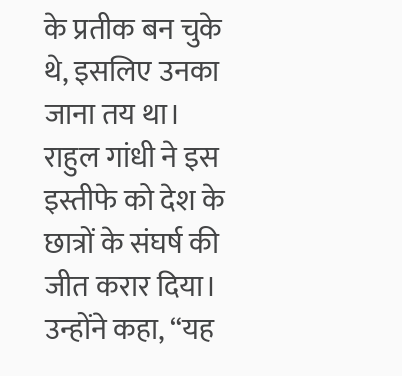के प्रतीक बन चुके थे, इसलिए उनका जाना तय था।
राहुल गांधी ने इस इस्तीफे को देश के छात्रों के संघर्ष की जीत करार दिया। उन्होंने कहा, “यह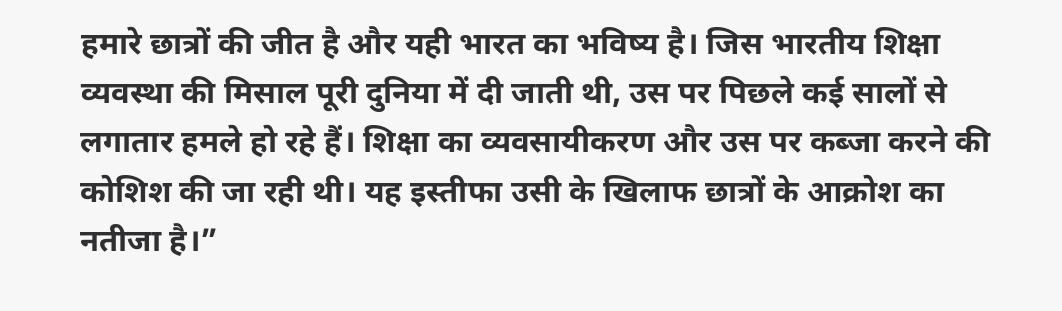हमारे छात्रों की जीत है और यही भारत का भविष्य है। जिस भारतीय शिक्षा व्यवस्था की मिसाल पूरी दुनिया में दी जाती थी, उस पर पिछले कई सालों से लगातार हमले हो रहे हैं। शिक्षा का व्यवसायीकरण और उस पर कब्जा करने की कोशिश की जा रही थी। यह इस्तीफा उसी के खिलाफ छात्रों के आक्रोश का नतीजा है।”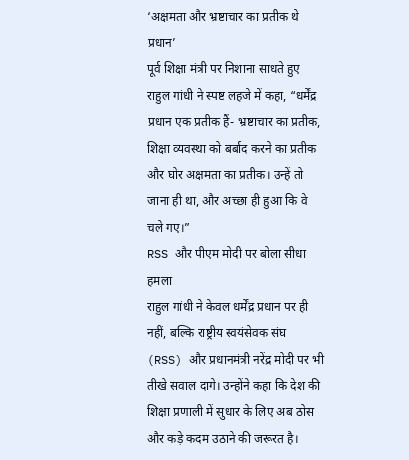‘अक्षमता और भ्रष्टाचार का प्रतीक थे प्रधान’
पूर्व शिक्षा मंत्री पर निशाना साधते हुए राहुल गांधी ने स्पष्ट लहजे में कहा, “धर्मेंद्र प्रधान एक प्रतीक हैं- भ्रष्टाचार का प्रतीक, शिक्षा व्यवस्था को बर्बाद करने का प्रतीक और घोर अक्षमता का प्रतीक। उन्हें तो जाना ही था, और अच्छा ही हुआ कि वे चले गए।”
RSS और पीएम मोदी पर बोला सीधा हमला
राहुल गांधी ने केवल धर्मेंद्र प्रधान पर ही नहीं, बल्कि राष्ट्रीय स्वयंसेवक संघ (RSS) और प्रधानमंत्री नरेंद्र मोदी पर भी तीखे सवाल दागे। उन्होंने कहा कि देश की शिक्षा प्रणाली में सुधार के लिए अब ठोस और कड़े कदम उठाने की जरूरत है।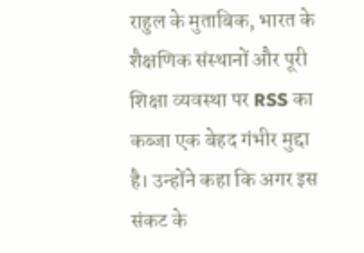राहुल के मुताबिक, भारत के शैक्षणिक संस्थानों और पूरी शिक्षा व्यवस्था पर RSS का कब्जा एक बेहद गंभीर मुद्दा है। उन्होंने कहा कि अगर इस संकट के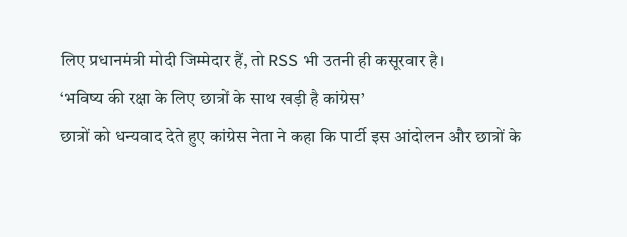लिए प्रधानमंत्री मोदी जिम्मेदार हैं, तो RSS भी उतनी ही कसूरवार है।
‘भविष्य की रक्षा के लिए छात्रों के साथ खड़ी है कांग्रेस’
छात्रों को धन्यवाद देते हुए कांग्रेस नेता ने कहा कि पार्टी इस आंदोलन और छात्रों के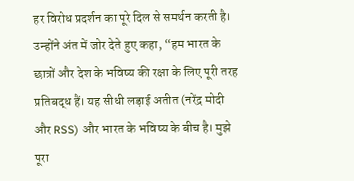हर विरोध प्रदर्शन का पूरे दिल से समर्थन करती है।
उन्होंने अंत में जोर देते हुए कहा, “हम भारत के छात्रों और देश के भविष्य की रक्षा के लिए पूरी तरह प्रतिबद्ध हैं। यह सीधी लड़ाई अतीत (नरेंद्र मोदी और RSS) और भारत के भविष्य के बीच है। मुझे पूरा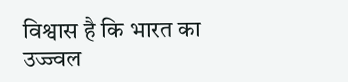विश्वास है कि भारत का उज्ज्वल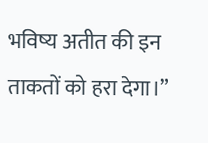भविष्य अतीत की इन ताकतों को हरा देगा।”